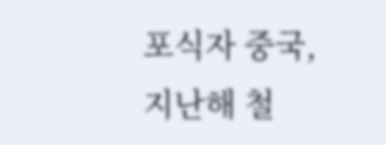포식자 중국, 지난해 철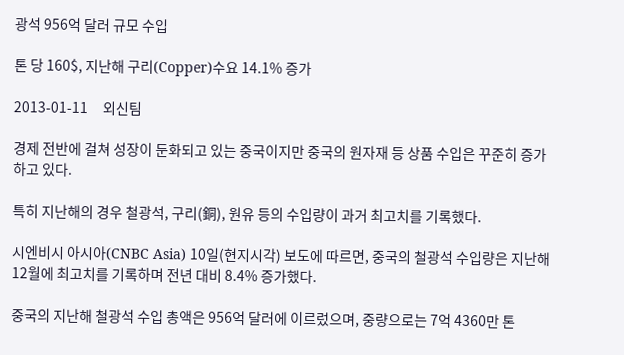광석 956억 달러 규모 수입

톤 당 160$, 지난해 구리(Copper)수요 14.1% 증가

2013-01-11     외신팀

경제 전반에 걸쳐 성장이 둔화되고 있는 중국이지만 중국의 원자재 등 상품 수입은 꾸준히 증가하고 있다.

특히 지난해의 경우 철광석, 구리(銅), 원유 등의 수입량이 과거 최고치를 기록했다.

시엔비시 아시아(CNBC Asia) 10일(현지시각) 보도에 따르면, 중국의 철광석 수입량은 지난해 12월에 최고치를 기록하며 전년 대비 8.4% 증가했다.

중국의 지난해 철광석 수입 총액은 956억 달러에 이르렀으며, 중량으로는 7억 4360만 톤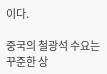이다.

중국의 철광석 수요는 꾸준한 상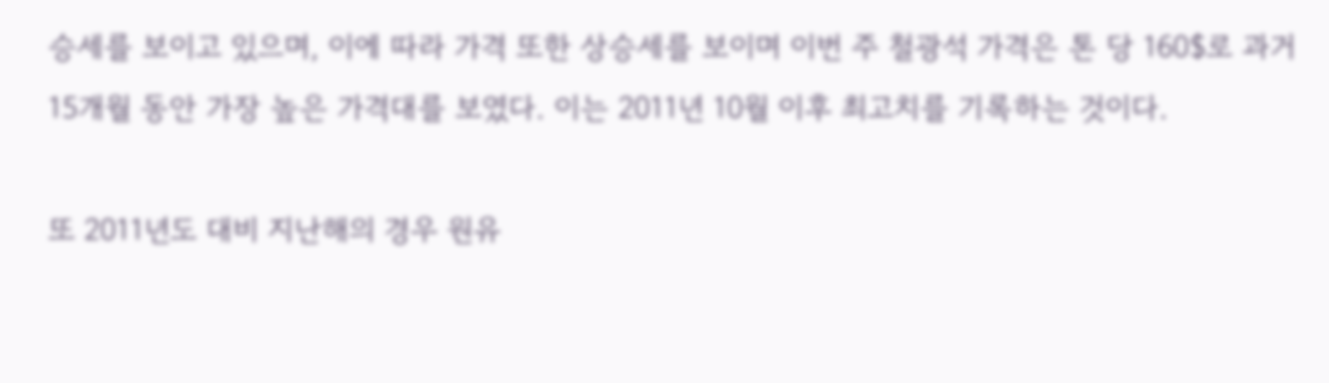승세를 보이고 있으며, 이에 따라 가격 또한 상승세를 보이며 이번 주 철광석 가격은 톤 당 160$로 과거 15개월 동안 가장 높은 가격대를 보였다. 이는 2011년 10월 이후 최고치를 기록하는 것이다.

또 2011년도 대비 지난해의 경우 원유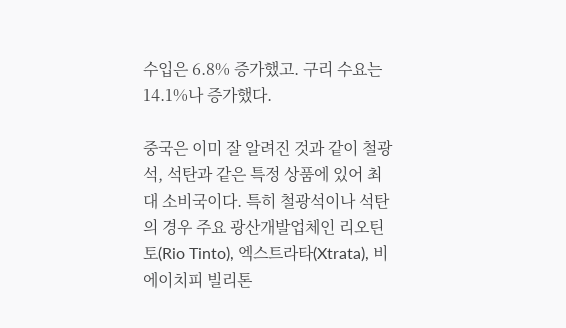수입은 6.8% 증가했고. 구리 수요는 14.1%나 증가했다.

중국은 이미 잘 알려진 것과 같이 철광석, 석탄과 같은 특정 상품에 있어 최대 소비국이다. 특히 철광석이나 석탄의 경우 주요 광산개발업체인 리오틴토(Rio Tinto), 엑스트라타(Xtrata), 비에이치피 빌리톤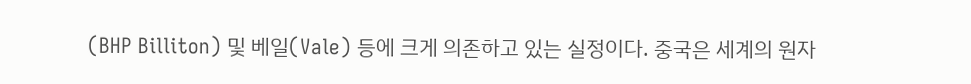(BHP Billiton) 및 베일(Vale) 등에 크게 의존하고 있는 실정이다. 중국은 세계의 원자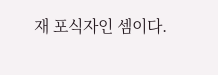재 포식자인 셈이다.